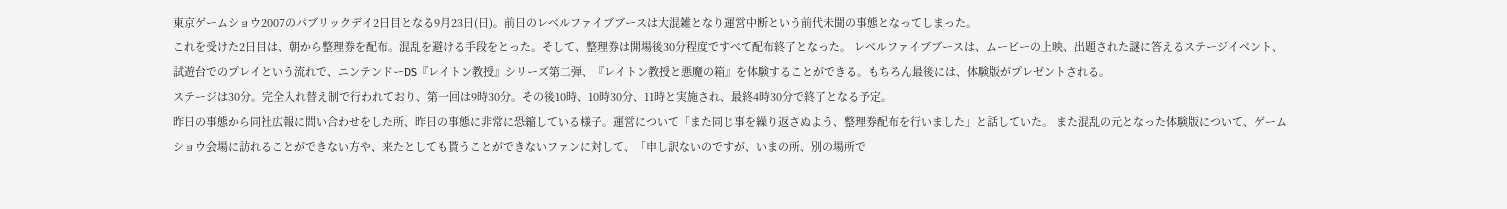東京ゲームショウ2007のパブリックデイ2日目となる9月23日(日)。前日のレベルファイブブースは大混雑となり運営中断という前代未聞の事態となってしまった。
これを受けた2日目は、朝から整理券を配布。混乱を避ける手段をとった。そして、整理券は開場後30分程度ですべて配布終了となった。 レベルファイブブースは、ムービーの上映、出題された謎に答えるステージイベント、試遊台でのプレイという流れで、ニンテンドーDS『レイトン教授』シリーズ第二弾、『レイトン教授と悪魔の箱』を体験することができる。もちろん最後には、体験版がプレゼントされる。
ステージは30分。完全入れ替え制で行われており、第一回は9時30分。その後10時、10時30分、11時と実施され、最終4時30分で終了となる予定。
昨日の事態から同社広報に問い合わせをした所、昨日の事態に非常に恐縮している様子。運営について「また同じ事を繰り返さぬよう、整理券配布を行いました」と話していた。 また混乱の元となった体験版について、ゲームショウ会場に訪れることができない方や、来たとしても貰うことができないファンに対して、「申し訳ないのですが、いまの所、別の場所で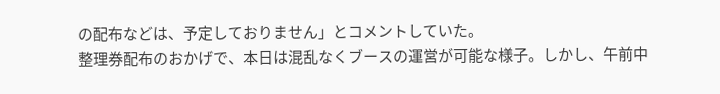の配布などは、予定しておりません」とコメントしていた。
整理券配布のおかげで、本日は混乱なくブースの運営が可能な様子。しかし、午前中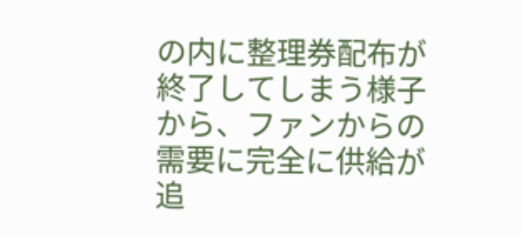の内に整理券配布が終了してしまう様子から、ファンからの需要に完全に供給が追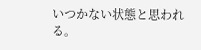いつかない状態と思われる。